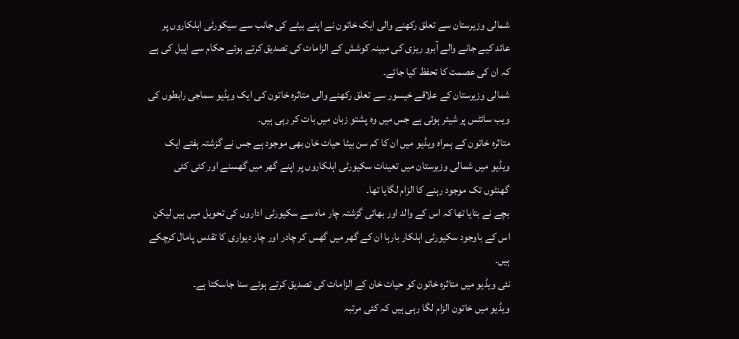شمالی وزیرستان سے تعلق رکھنے والی ایک خاتون نے اپنے بیٹے کی جانب سے سیکورٹی اہلکاروں پر عائد کیے جانے والے آبرو ریزی کی مبینہ کوشش کے الزامات کی تصدیق کرتے ہوئے حکام سے اپیل کی ہے کہ ان کی عصمت کا تحفظ کیا جائے۔
شمالی وزیرستان کے علاقے خیسور سے تعلق رکھنے والی متاثرہ خاتون کی ایک ویڈیو سماجی رابطوں کی ویب سائٹس پر شیئر ہوئی ہے جس میں وہ پشتو زبان میں بات کر رہی ہیں۔
متاثرہ خاتون کے ہمراہ ویڈیو میں ان کا کم سن بیٹا حیات خان بھی موجود ہے جس نے گزشتہ ہفتے ایک ویڈیو میں شمالی وزیرستان میں تعینات سکیورٹی اہلکاروں پر اپنے گھر میں گھسنے اور کئی کئی گھنٹوں تک موجود رہنے کا الزام لگایا تھا۔
بچے نے بتایا تھا کہ اس کے والد اور بھائی گزشتہ چار ماہ سے سکیورٹی اداروں کی تحویل میں ہیں لیکن اس کے باوجود سکیورٹی اہلکار بارہا ان کے گھر میں گھس کر چادر اور چار دیواری کا تقدس پامال کرچکے ہیں۔
نئی ویڈیو میں متاثرہ خاتون کو حیات خان کے الزامات کی تصدیق کرتے ہوئے سنا جاسکتا ہے۔
ویڈیو میں خاتون الزام لگا رہی ہیں کہ کئی مرتبہ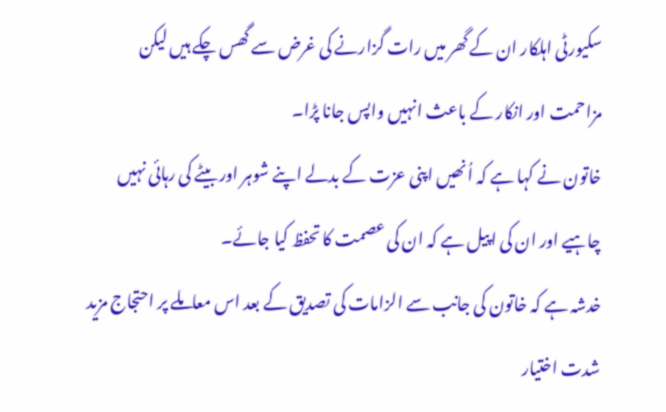سکیورٹی اہلکار ان کے گھر میں رات گزارنے کی غرض سے گھس چکے ہیں لیکن مزاحمت اور انکار کے باعث انہیں واپس جانا پڑا۔
خاتون نے کہا ہے کہ اُنھیں اپنی عزت کے بدلے اپنے شوہر اور بیٹے کی رہائی نہیں چاہیے اور ان کی اپیل ہے کہ ان کی عصمت کا تحفظ کیا جائے۔
خدشہ ہے کہ خاتون کی جانب سے الزامات کی تصدیق کے بعد اس معاملے پر احتجاج مزید شدت اختیار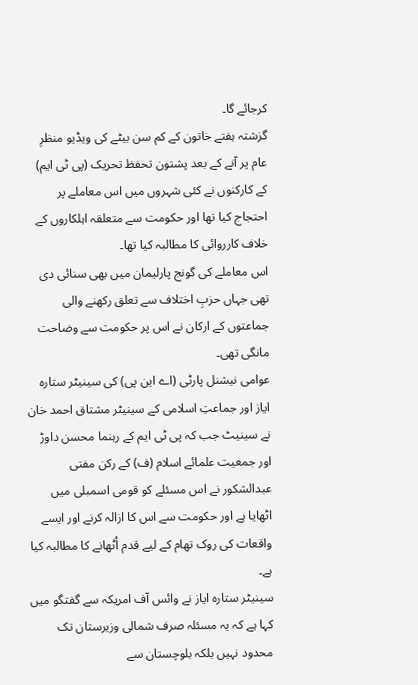کرجائے گا۔
گزشتہ ہفتے خاتون کے کم سن بیٹے کی ویڈیو منظرِ عام پر آنے کے بعد پشتون تحفظ تحریک (پی ٹی ایم) کے کارکنوں نے کئی شہروں میں اس معاملے پر احتجاج کیا تھا اور حکومت سے متعلقہ اہلکاروں کے خلاف کارروائی کا مطالبہ کیا تھا۔
اس معاملے کی گونج پارلیمان میں بھی سنائی دی تھی جہاں حزبِ اختلاف سے تعلق رکھنے والی جماعتوں کے ارکان نے اس پر حکومت سے وضاحت مانگی تھی۔
عوامی نیشنل پارٹی (اے این پی) کی سینیٹر ستارہ ایاز اور جماعتِ اسلامی کے سینیٹر مشتاق احمد خان نے سینیٹ جب کہ پی ٹی ایم کے رہنما محسن داوڑ اور جمعیت علمائے اسلام (ف) کے رکن مفتی عبدالشکور نے اس مسئلے کو قومی اسمبلی میں اٹھایا ہے اور حکومت سے اس کا ازالہ کرنے اور ایسے واقعات کی روک تھام کے لیے قدم اُٹھانے کا مطالبہ کیا ہے۔
سینیٹر ستارہ ایاز نے وائس آف امریکہ سے گفتگو میں کہا ہے کہ یہ مسئلہ صرف شمالی وزیرستان تک محدود نہیں بلکہ بلوچستان سے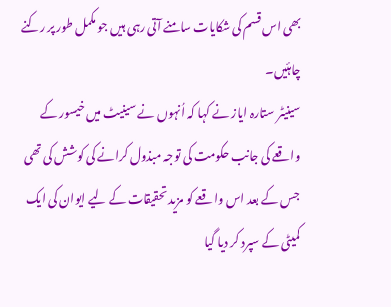بھی اس قسم کی شکایات سامنے آتی رہی ہیں جو مکمل طور پر رکنے چاہئیں۔
سینیٹر ستارہ ایاز نے کہا کہ اُنہوں نے سینیٹ میں خیسور کے واقعے کی جانب حکومت کی توجہ مبذول کرانے کی کوشش کی تھی جس کے بعد اس واقعے کو مزید تحقیقات کے لیے ایوان کی ایک کمیٹی کے سپرد کر دیا گیا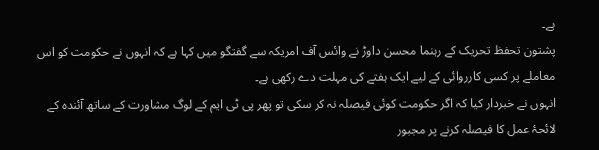ہے۔
پشتون تحفظ تحریک کے رہنما محسن داوڑ نے وائس آف امریکہ سے گفتگو میں کہا ہے کہ انہوں نے حکومت کو اس معاملے پر کسی کارروائی کے لیے ایک ہفتے کی مہلت دے رکھی ہے۔
انہوں نے خبردار کیا کہ اگر حکومت کوئی فیصلہ نہ کر سکی تو پھر پی ٹی ایم کے لوگ مشاورت کے ساتھ آئندہ کے لائحۂ عمل کا فیصلہ کرنے پر مجبور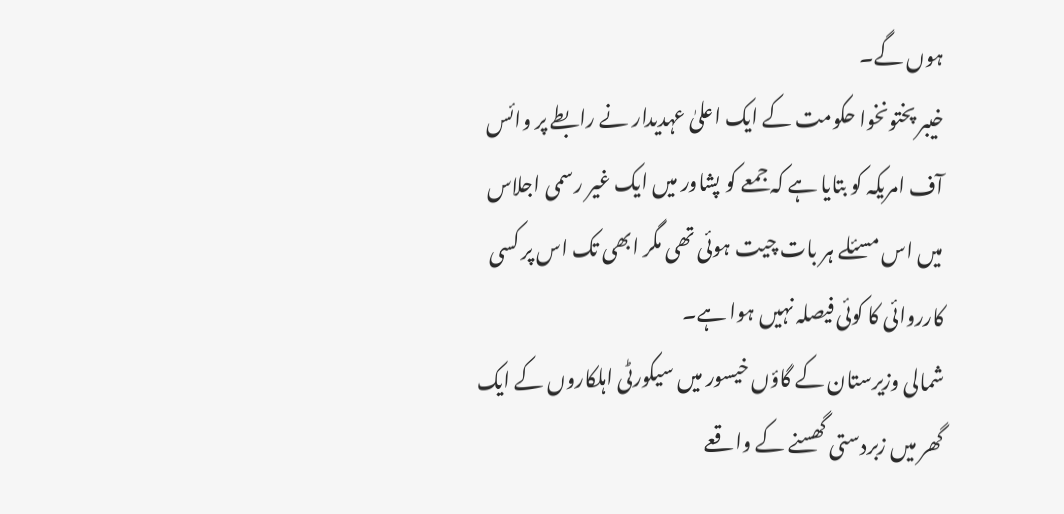ہوں گے۔
خیبر پختونخوا حکومت کے ایک اعلیٰ عہدیدار نے رابطے پر وائس آف امریکہ کو بتایا ہے کہ جمعے کو پشاور میں ایک غیر رسمی اجلاس میں اس مسئلے ہر بات چیت ہوئی تھی مگر ابھی تک اس پر کسی کارروائی کا کوئی فیصلہ نہیں ہوا ہے۔
شمالی وزیرستان کے گاؤں خیسور میں سیکورٹی اہلکاروں کے ایک گھر میں زبردستی گھسنے کے واقعے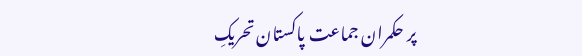پر حکمران جماعت پاکستان تحریکِ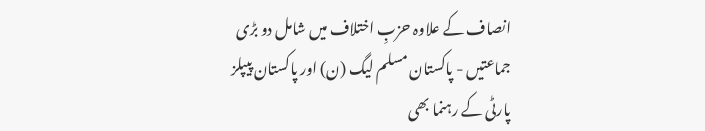انصاف کے علاوہ حزبِ اختلاف میں شامل دو بڑی جماعتیں - پاکستان مسلم لیگ (ن) اور پاکستان پیپلز پارٹی کے رہنما بھی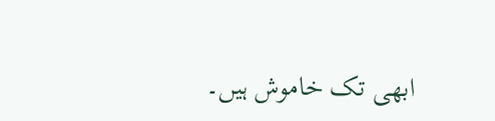ابھی تک خاموش ہیں۔